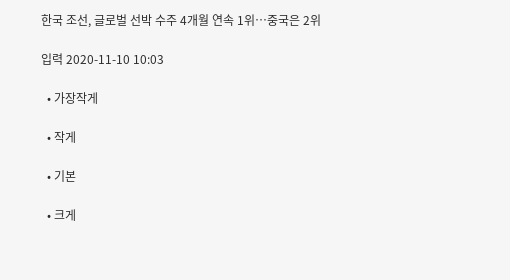한국 조선, 글로벌 선박 수주 4개월 연속 1위…중국은 2위

입력 2020-11-10 10:03

  • 가장작게

  • 작게

  • 기본

  • 크게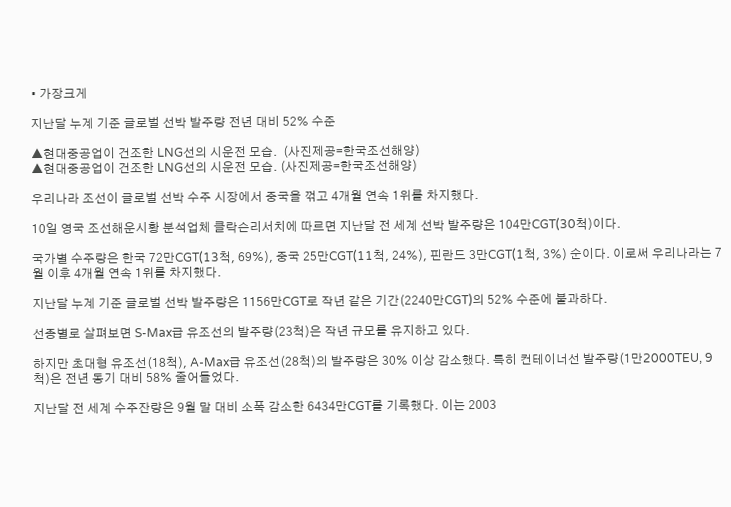• 가장크게

지난달 누계 기준 글로벌 선박 발주량 전년 대비 52% 수준

▲현대중공업이 건조한 LNG선의 시운전 모습.  (사진제공=한국조선해양)
▲현대중공업이 건조한 LNG선의 시운전 모습. (사진제공=한국조선해양)

우리나라 조선이 글로벌 선박 수주 시장에서 중국을 꺾고 4개월 연속 1위를 차지했다.

10일 영국 조선해운시황 분석업체 클락슨리서치에 따르면 지난달 전 세계 선박 발주량은 104만CGT(30척)이다.

국가별 수주량은 한국 72만CGT(13척, 69%), 중국 25만CGT(11척, 24%), 핀란드 3만CGT(1척, 3%) 순이다. 이로써 우리나라는 7월 이후 4개월 연속 1위를 차지했다.

지난달 누계 기준 글로벌 선박 발주량은 1156만CGT로 작년 같은 기간(2240만CGT)의 52% 수준에 불과하다.

선종별로 살펴보면 S-Max급 유조선의 발주량(23척)은 작년 규모를 유지하고 있다.

하지만 초대형 유조선(18척), A-Max급 유조선(28척)의 발주량은 30% 이상 감소했다. 특히 컨테이너선 발주량(1만2000TEU, 9척)은 전년 동기 대비 58% 줄어들었다.

지난달 전 세계 수주잔량은 9월 말 대비 소폭 감소한 6434만CGT를 기록했다. 이는 2003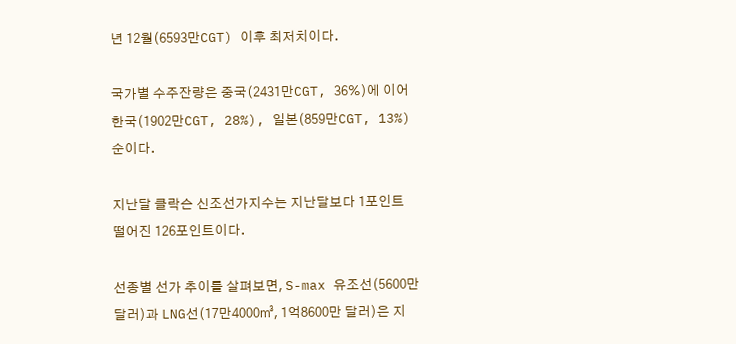년 12월(6593만CGT) 이후 최저치이다.

국가별 수주잔량은 중국(2431만CGT, 36%)에 이어 한국(1902만CGT, 28%), 일본(859만CGT, 13%) 순이다.

지난달 클락슨 신조선가지수는 지난달보다 1포인트 떨어진 126포인트이다.

선종별 선가 추이를 살펴보면, S-max 유조선(5600만 달러)과 LNG선(17만4000㎥, 1억8600만 달러)은 지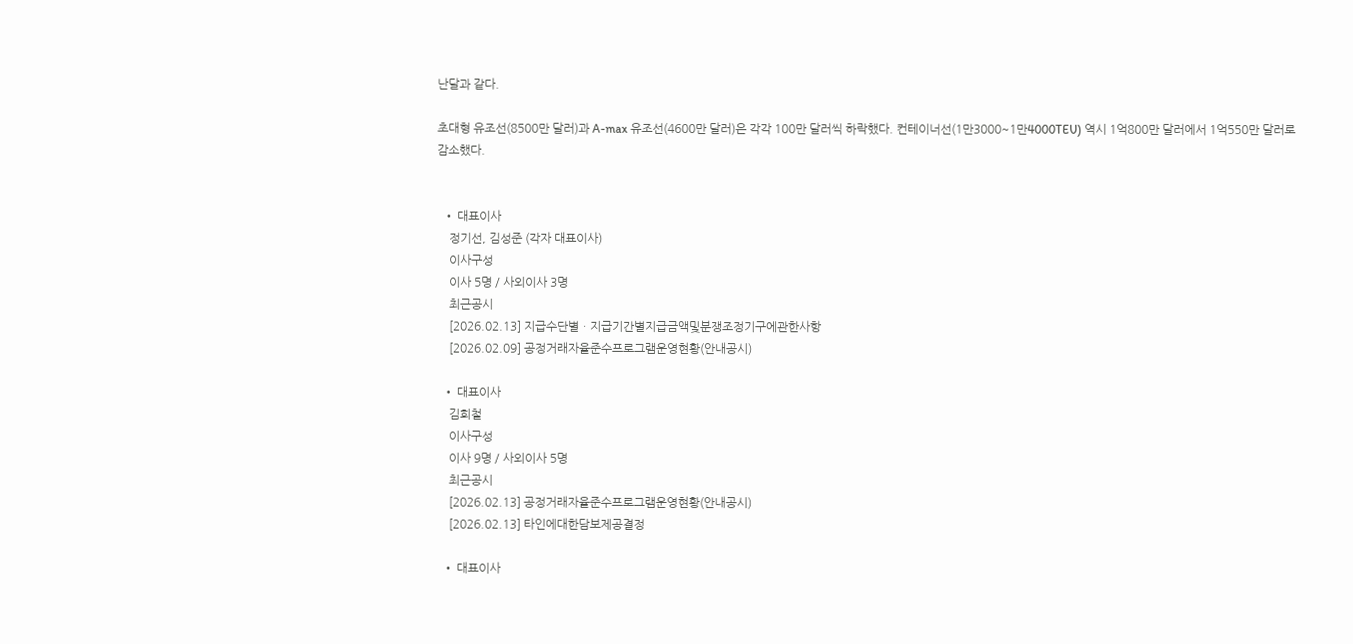난달과 같다.

초대형 유조선(8500만 달러)과 A-max 유조선(4600만 달러)은 각각 100만 달러씩 하락했다. 컨테이너선(1만3000~1만4000TEU) 역시 1억800만 달러에서 1억550만 달러로 감소했다.


  • 대표이사
    정기선, 김성준 (각자 대표이사)
    이사구성
    이사 5명 / 사외이사 3명
    최근공시
    [2026.02.13] 지급수단별ㆍ지급기간별지급금액및분쟁조정기구에관한사항
    [2026.02.09] 공정거래자율준수프로그램운영현황(안내공시)

  • 대표이사
    김희철
    이사구성
    이사 9명 / 사외이사 5명
    최근공시
    [2026.02.13] 공정거래자율준수프로그램운영현황(안내공시)
    [2026.02.13] 타인에대한담보제공결정

  • 대표이사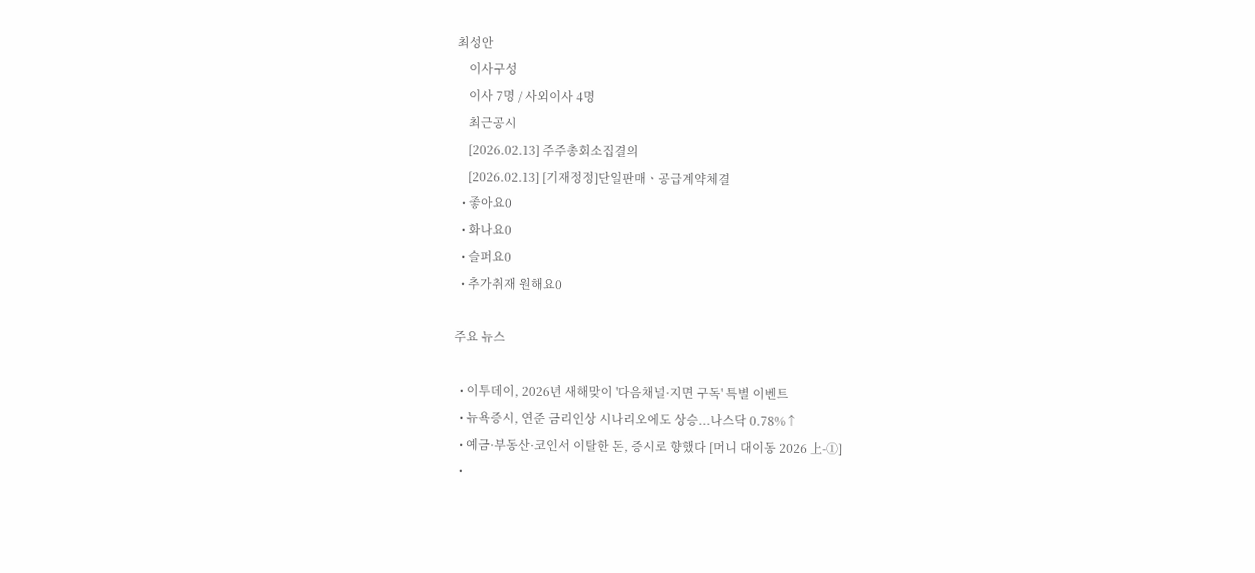최성안
    이사구성
    이사 7명 / 사외이사 4명
    최근공시
    [2026.02.13] 주주총회소집결의
    [2026.02.13] [기재정정]단일판매ㆍ공급계약체결
  • 좋아요0
  • 화나요0
  • 슬퍼요0
  • 추가취재 원해요0

주요 뉴스

  • 이투데이, 2026년 새해맞이 '다음채널·지면 구독' 특별 이벤트
  • 뉴욕증시, 연준 금리인상 시나리오에도 상승...나스닥 0.78%↑
  • 예금·부동산·코인서 이탈한 돈, 증시로 향했다 [머니 대이동 2026 上-①]
  •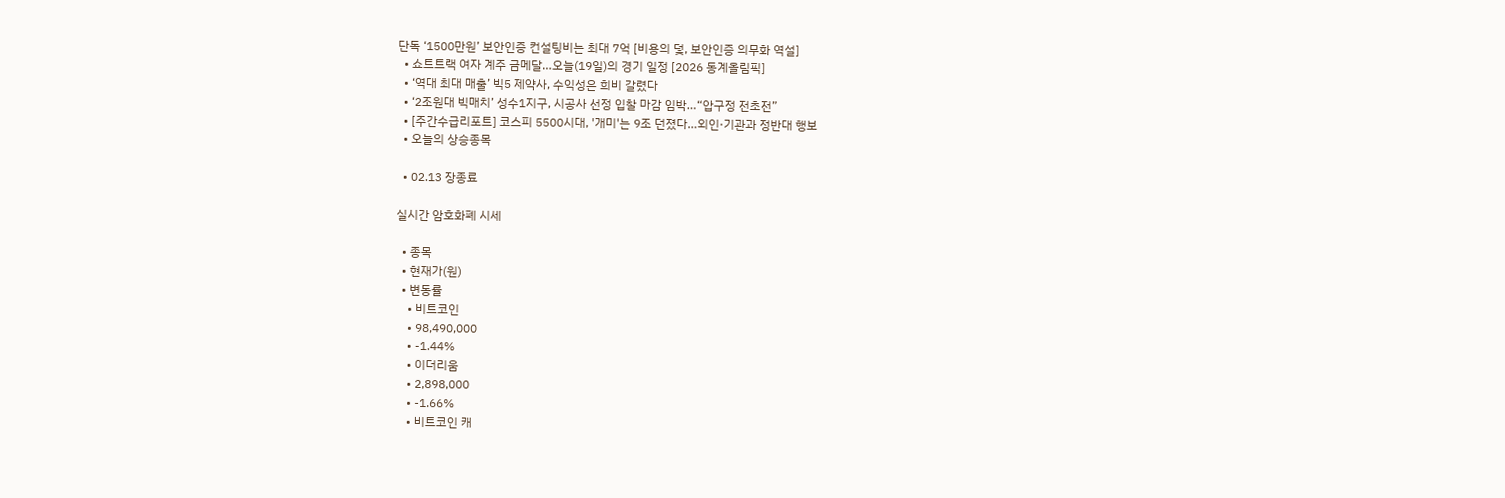단독 ‘1500만원’ 보안인증 컨설팅비는 최대 7억 [비용의 덫, 보안인증 의무화 역설]
  • 쇼트트랙 여자 계주 금메달…오늘(19일)의 경기 일정 [2026 동계올림픽]
  • ‘역대 최대 매출’ 빅5 제약사, 수익성은 희비 갈렸다
  • ‘2조원대 빅매치’ 성수1지구, 시공사 선정 입찰 마감 임박…“압구정 전초전”
  • [주간수급리포트] 코스피 5500시대, '개미'는 9조 던졌다…외인·기관과 정반대 행보
  • 오늘의 상승종목

  • 02.13 장종료

실시간 암호화폐 시세

  • 종목
  • 현재가(원)
  • 변동률
    • 비트코인
    • 98,490,000
    • -1.44%
    • 이더리움
    • 2,898,000
    • -1.66%
    • 비트코인 캐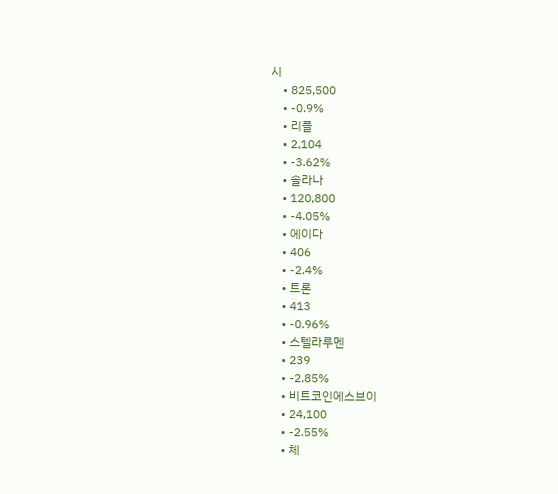시
    • 825,500
    • -0.9%
    • 리플
    • 2,104
    • -3.62%
    • 솔라나
    • 120,800
    • -4.05%
    • 에이다
    • 406
    • -2.4%
    • 트론
    • 413
    • -0.96%
    • 스텔라루멘
    • 239
    • -2.85%
    • 비트코인에스브이
    • 24,100
    • -2.55%
    • 체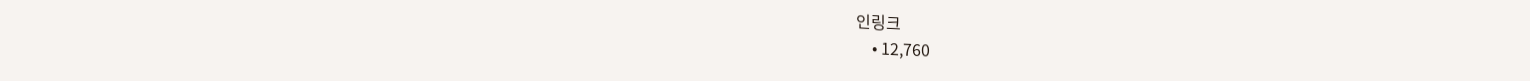인링크
    • 12,760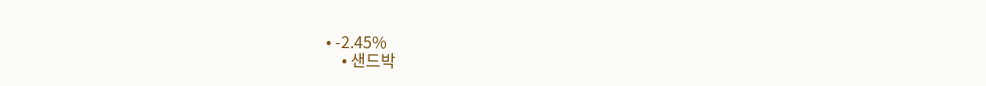• -2.45%
    • 샌드박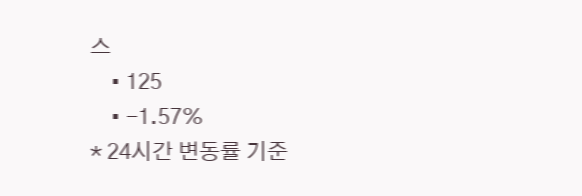스
    • 125
    • -1.57%
* 24시간 변동률 기준